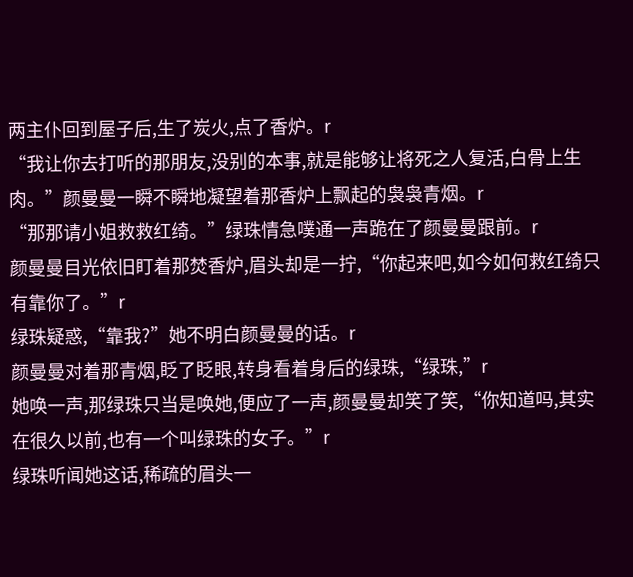两主仆回到屋子后,生了炭火,点了香炉。r
“我让你去打听的那朋友,没别的本事,就是能够让将死之人复活,白骨上生肉。”颜曼曼一瞬不瞬地凝望着那香炉上飘起的袅袅青烟。r
“那那请小姐救救红绮。”绿珠情急噗通一声跪在了颜曼曼跟前。r
颜曼曼目光依旧盯着那焚香炉,眉头却是一拧,“你起来吧,如今如何救红绮只有靠你了。”r
绿珠疑惑,“靠我?”她不明白颜曼曼的话。r
颜曼曼对着那青烟,眨了眨眼,转身看着身后的绿珠,“绿珠,”r
她唤一声,那绿珠只当是唤她,便应了一声,颜曼曼却笑了笑,“你知道吗,其实在很久以前,也有一个叫绿珠的女子。”r
绿珠听闻她这话,稀疏的眉头一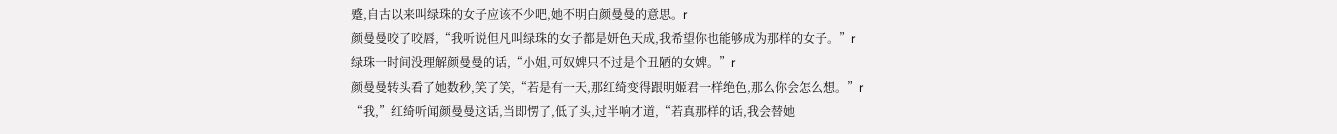蹙,自古以来叫绿珠的女子应该不少吧,她不明白颜曼曼的意思。r
颜曼曼咬了咬唇,“我听说但凡叫绿珠的女子都是妍色天成,我希望你也能够成为那样的女子。”r
绿珠一时间没理解颜曼曼的话,“小姐,可奴婢只不过是个丑陋的女婢。”r
颜曼曼转头看了她数秒,笑了笑,“若是有一天,那红绮变得跟明姬君一样绝色,那么你会怎么想。”r
“我,”红绮听闻颜曼曼这话,当即愣了,低了头,过半响才道,“若真那样的话,我会替她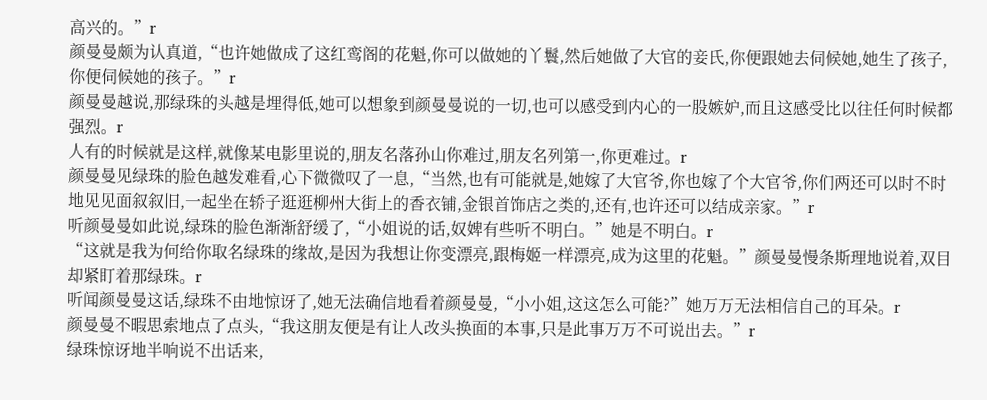高兴的。”r
颜曼曼颇为认真道,“也许她做成了这红鸾阁的花魁,你可以做她的丫鬟,然后她做了大官的妾氏,你便跟她去伺候她,她生了孩子,你便伺候她的孩子。”r
颜曼曼越说,那绿珠的头越是埋得低,她可以想象到颜曼曼说的一切,也可以感受到内心的一股嫉妒,而且这感受比以往任何时候都强烈。r
人有的时候就是这样,就像某电影里说的,朋友名落孙山你难过,朋友名列第一,你更难过。r
颜曼曼见绿珠的脸色越发难看,心下微微叹了一息,“当然,也有可能就是,她嫁了大官爷,你也嫁了个大官爷,你们两还可以时不时地见见面叙叙旧,一起坐在轿子逛逛柳州大街上的香衣铺,金银首饰店之类的,还有,也许还可以结成亲家。”r
听颜曼曼如此说,绿珠的脸色渐渐舒缓了,“小姐说的话,奴婢有些听不明白。”她是不明白。r
“这就是我为何给你取名绿珠的缘故,是因为我想让你变漂亮,跟梅姬一样漂亮,成为这里的花魁。”颜曼曼慢条斯理地说着,双目却紧盯着那绿珠。r
听闻颜曼曼这话,绿珠不由地惊讶了,她无法确信地看着颜曼曼,“小小姐,这这怎么可能?”她万万无法相信自己的耳朵。r
颜曼曼不暇思索地点了点头,“我这朋友便是有让人改头换面的本事,只是此事万万不可说出去。”r
绿珠惊讶地半响说不出话来,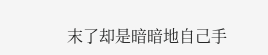末了却是暗暗地自己手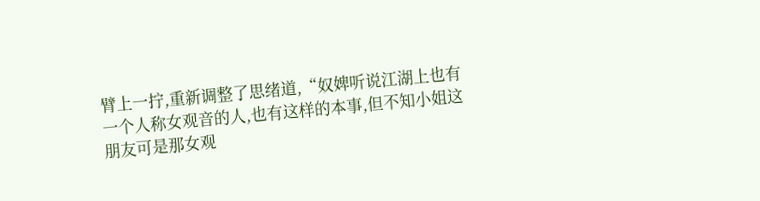臂上一拧,重新调整了思绪道,“奴婢听说江湖上也有一个人称女观音的人,也有这样的本事,但不知小姐这朋友可是那女观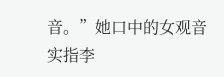音。”她口中的女观音实指李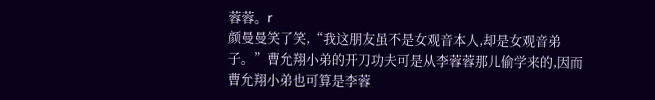蓉蓉。r
颜曼曼笑了笑,“我这朋友虽不是女观音本人,却是女观音弟子。”曹允翔小弟的开刀功夫可是从李蓉蓉那儿偷学来的,因而曹允翔小弟也可算是李蓉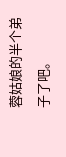蓉姑娘的半个弟子了吧。